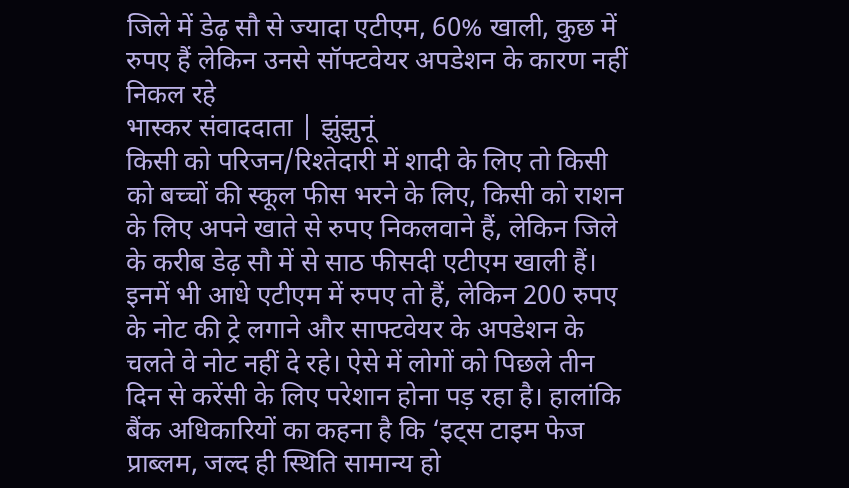जिले में डेढ़ सौ से ज्यादा एटीएम, 60% खाली, कुछ में रुपए हैं लेकिन उनसे सॉफ्टवेयर अपडेशन के कारण नहीं निकल रहे
भास्कर संवाददाता | झुंझुनूं
किसी को परिजन/रिश्तेदारी में शादी के लिए तो किसी को बच्चों की स्कूल फीस भरने के लिए, किसी को राशन के लिए अपने खाते से रुपए निकलवाने हैं, लेकिन जिले के करीब डेढ़ सौ में से साठ फीसदी एटीएम खाली हैं। इनमें भी आधे एटीएम में रुपए तो हैं, लेकिन 200 रुपए के नोट की ट्रे लगाने और साफ्टवेयर के अपडेशन के चलते वे नोट नहीं दे रहे। ऐसे में लोगों को पिछले तीन दिन से करेंसी के लिए परेशान होना पड़ रहा है। हालांकि बैंक अधिकारियों का कहना है कि ‘इट्स टाइम फेज प्राब्लम, जल्द ही स्थिति सामान्य हो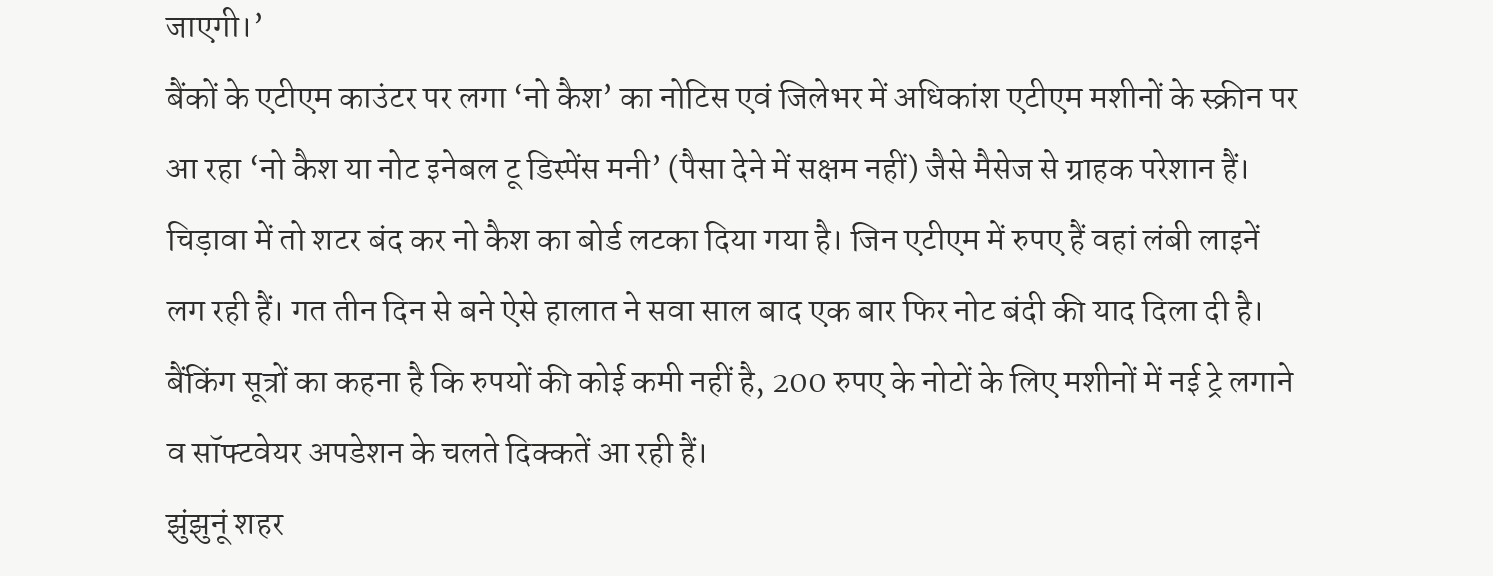जाएगी।’
बैंकों के एटीएम काउंटर पर लगा ‘नो कैश’ का नोटिस एवं जिलेभर में अधिकांश एटीएम मशीनों के स्क्रीन पर आ रहा ‘नो कैश या नोट इनेबल टू डिस्पेंस मनी’ (पैसा देने में सक्षम नहीं) जैसे मैसेज से ग्राहक परेशान हैं। चिड़ावा में तो शटर बंद कर नो कैश का बोर्ड लटका दिया गया है। जिन एटीएम में रुपए हैं वहां लंबी लाइनें लग रही हैं। गत तीन दिन से बने ऐसे हालात ने सवा साल बाद एक बार फिर नोट बंदी की याद दिला दी है। बैंकिंग सूत्रों का कहना है कि रुपयों की कोई कमी नहीं है, 200 रुपए के नोटों के लिए मशीनों में नई ट्रे लगाने व सॉफ्टवेयर अपडेशन के चलते दिक्कतें आ रही हैं।
झुंझुनूं शहर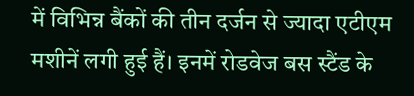में विभिन्न बैंकों की तीन दर्जन से ज्यादा एटीएम मशीनें लगी हुई हैं। इनमें रोडवेज बस स्टैंड के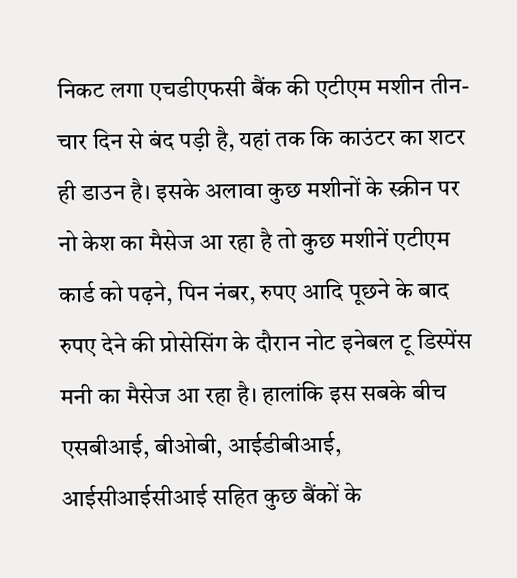निकट लगा एचडीएफसी बैंक की एटीएम मशीन तीन-चार दिन से बंद पड़ी है, यहां तक कि काउंटर का शटर ही डाउन है। इसके अलावा कुछ मशीनों के स्क्रीन पर नो केश का मैसेज आ रहा है तो कुछ मशीनें एटीएम कार्ड को पढ़ने, पिन नंबर, रुपए आदि पूछने के बाद रुपए देने की प्रोसेसिंग के दौरान नोट इनेबल टू डिस्पेंस मनी का मैसेज आ रहा है। हालांकि इस सबके बीच एसबीआई, बीओबी, आईडीबीआई, आईसीआईसीआई सहित कुछ बैंकों के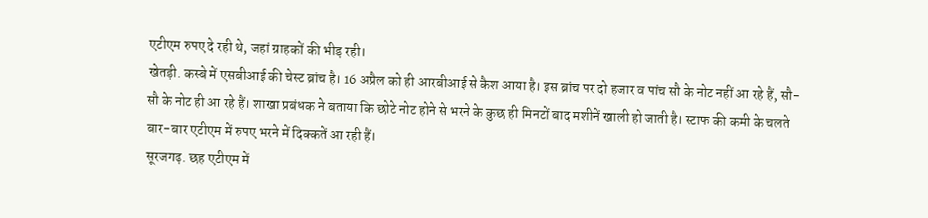एटीएम रुपए दे रही थे, जहां ग्राहकों की भीड़ रही।
खेतड़ी. कस्बे में एसबीआई की चेस्ट ब्रांच है। 16 अप्रैल को ही आरबीआई से कैश आया है। इस ब्रांच पर दो हजार व पांच सौ के नोट नहीं आ रहे हैं, सौ-सौ के नोट ही आ रहे हैं। शाखा प्रबंधक ने बताया कि छोटे नोट होने से भरने के कुछ ही मिनटों बाद मशीनें खाली हो जाती है। स्टाफ की कमी के चलते बार-बार एटीएम में रुपए भरने में दिक्कतें आ रही हैं।
सूरजगढ़. छह एटीएम में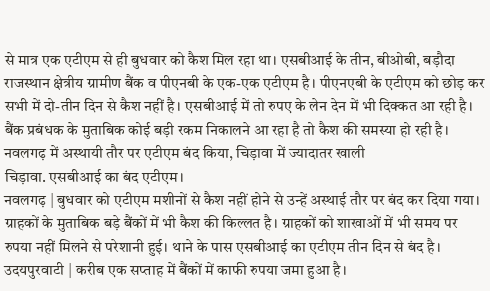से मात्र एक एटीएम से ही बुधवार को कैश मिल रहा था। एसबीआई के तीन, बीओबी, बड़ौदा राजस्थान क्षेत्रीय ग्रामीण बैंक व पीएनबी के एक-एक एटीएम है। पीएनएबी के एटीएम को छोड़ कर सभी में दो-तीन दिन से कैश नहीं है। एसबीआई में तो रुपए के लेन देन में भी दिक्कत आ रही है। बैंक प्रबंधक के मुताबिक कोई बड़ी रकम निकालने आ रहा है तो कैश की समस्या हो रही है।
नवलगढ़ में अस्थायी तौर पर एटीएम बंद किया, चिड़ावा में ज्यादातर खाली
चिड़ावा. एसबीआई का बंद एटीएम।
नवलगढ़ | बुधवार को एटीएम मशीनों से कैश नहीं होने से उन्हें अस्थाई तौर पर बंद कर दिया गया। ग्राहकों के मुताबिक बड़े बैंकों में भी कैश की किल्लत है। ग्राहकों को शाखाओं में भी समय पर रुपया नहीं मिलने से परेशानी हुई। थाने के पास एसबीआई का एटीएम तीन दिन से बंद है।
उदयपुरवाटी | करीब एक सप्ताह में बैंकों में काफी रुपया जमा हुआ है।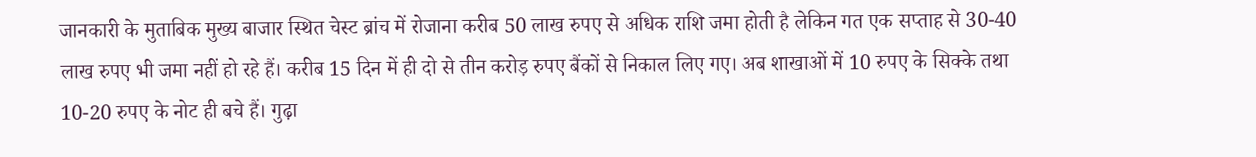जानकारी के मुताबिक मुख्य बाजार स्थित चेस्ट ब्रांच में रोजाना करीब 50 लाख रुपए से अधिक राशि जमा होती है लेकिन गत एक सप्ताह से 30-40 लाख रुपए भी जमा नहीं हो रहे हैं। करीब 15 दिन में ही दो से तीन करोड़ रुपए बैंकों से निकाल लिए गए। अब शाखाओं में 10 रुपए के सिक्के तथा 10-20 रुपए के नोट ही बचे हैं। गुढ़ा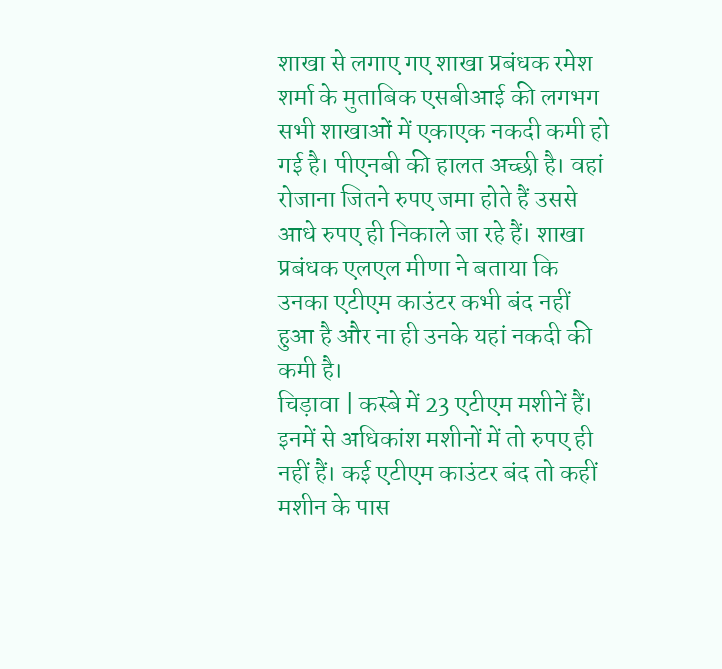शाखा से लगाए गए शाखा प्रबंधक रमेश शर्मा के मुताबिक एसबीआई की लगभग सभी शाखाओं में एकाएक नकदी कमी हो गई है। पीएनबी की हालत अच्छी है। वहां रोजाना जितने रुपए जमा होते हैं उससे आधे रुपए ही निकाले जा रहे हैं। शाखा प्रबंधक एलएल मीणा ने बताया कि उनका एटीएम काउंटर कभी बंद नहीं हुआ है और ना ही उनके यहां नकदी की कमी है।
चिड़ावा | कस्बे में 23 एटीएम मशीनें हैं। इनमें से अधिकांश मशीनों में तो रुपए ही नहीं हैं। कई एटीएम काउंटर बंद तो कहीं मशीन के पास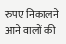रुपए निकालने आने वालों की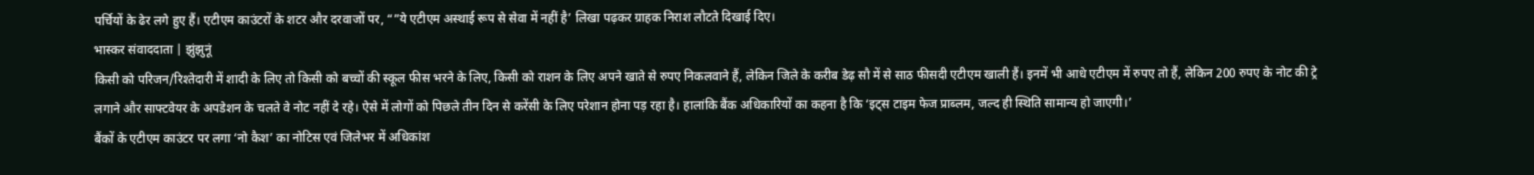पर्चियों के ढेर लगे हुए हैं। एटीएम काउंटरों के शटर और दरवाजों पर, “”ये एटीएम अस्थाई रूप से सेवा में नहीं है’ लिखा पढ़कर ग्राहक निराश लौटते दिखाई दिए।
भास्कर संवाददाता | झुंझुनूं
किसी को परिजन/रिश्तेदारी में शादी के लिए तो किसी को बच्चों की स्कूल फीस भरने के लिए, किसी को राशन के लिए अपने खाते से रुपए निकलवाने हैं, लेकिन जिले के करीब डेढ़ सौ में से साठ फीसदी एटीएम खाली हैं। इनमें भी आधे एटीएम में रुपए तो हैं, लेकिन 200 रुपए के नोट की ट्रे लगाने और साफ्टवेयर के अपडेशन के चलते वे नोट नहीं दे रहे। ऐसे में लोगों को पिछले तीन दिन से करेंसी के लिए परेशान होना पड़ रहा है। हालांकि बैंक अधिकारियों का कहना है कि ‘इट्स टाइम फेज प्राब्लम, जल्द ही स्थिति सामान्य हो जाएगी।’
बैंकों के एटीएम काउंटर पर लगा ‘नो कैश’ का नोटिस एवं जिलेभर में अधिकांश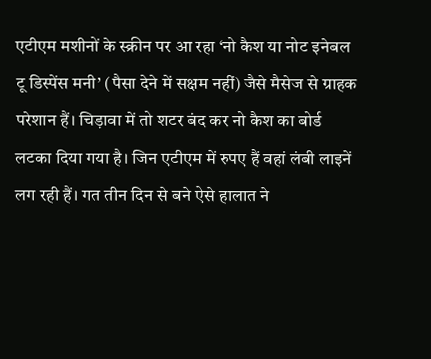एटीएम मशीनों के स्क्रीन पर आ रहा ‘नो कैश या नोट इनेबल टू डिस्पेंस मनी’ (पैसा देने में सक्षम नहीं) जैसे मैसेज से ग्राहक परेशान हैं। चिड़ावा में तो शटर बंद कर नो कैश का बोर्ड लटका दिया गया है। जिन एटीएम में रुपए हैं वहां लंबी लाइनें लग रही हैं। गत तीन दिन से बने ऐसे हालात ने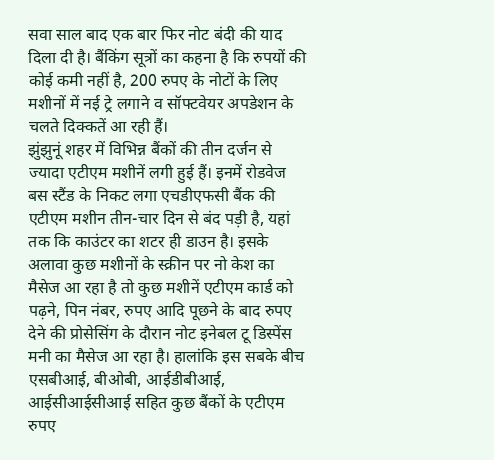सवा साल बाद एक बार फिर नोट बंदी की याद दिला दी है। बैंकिंग सूत्रों का कहना है कि रुपयों की कोई कमी नहीं है, 200 रुपए के नोटों के लिए मशीनों में नई ट्रे लगाने व सॉफ्टवेयर अपडेशन के चलते दिक्कतें आ रही हैं।
झुंझुनूं शहर में विभिन्न बैंकों की तीन दर्जन से ज्यादा एटीएम मशीनें लगी हुई हैं। इनमें रोडवेज बस स्टैंड के निकट लगा एचडीएफसी बैंक की एटीएम मशीन तीन-चार दिन से बंद पड़ी है, यहां तक कि काउंटर का शटर ही डाउन है। इसके अलावा कुछ मशीनों के स्क्रीन पर नो केश का मैसेज आ रहा है तो कुछ मशीनें एटीएम कार्ड को पढ़ने, पिन नंबर, रुपए आदि पूछने के बाद रुपए देने की प्रोसेसिंग के दौरान नोट इनेबल टू डिस्पेंस मनी का मैसेज आ रहा है। हालांकि इस सबके बीच एसबीआई, बीओबी, आईडीबीआई, आईसीआईसीआई सहित कुछ बैंकों के एटीएम रुपए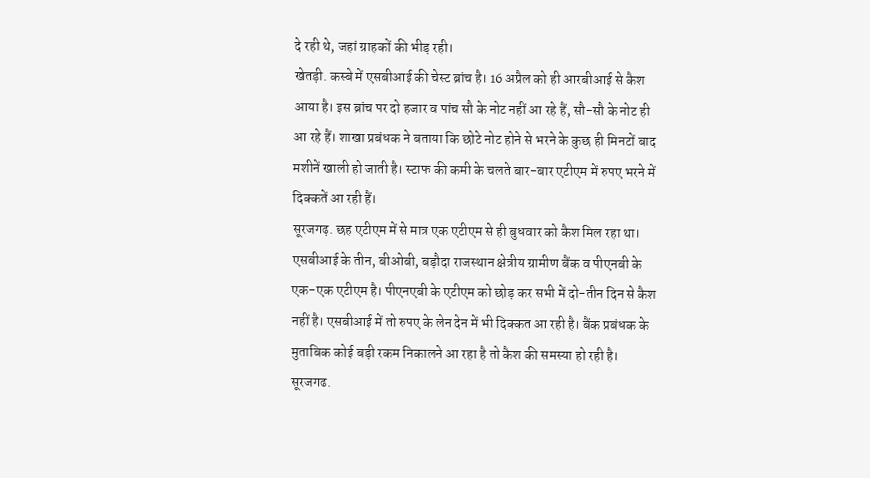दे रही थे, जहां ग्राहकों की भीड़ रही।
खेतड़ी. कस्बे में एसबीआई की चेस्ट ब्रांच है। 16 अप्रैल को ही आरबीआई से कैश आया है। इस ब्रांच पर दो हजार व पांच सौ के नोट नहीं आ रहे हैं, सौ-सौ के नोट ही आ रहे हैं। शाखा प्रबंधक ने बताया कि छोटे नोट होने से भरने के कुछ ही मिनटों बाद मशीनें खाली हो जाती है। स्टाफ की कमी के चलते बार-बार एटीएम में रुपए भरने में दिक्कतें आ रही हैं।
सूरजगढ़. छह एटीएम में से मात्र एक एटीएम से ही बुधवार को कैश मिल रहा था। एसबीआई के तीन, बीओबी, बड़ौदा राजस्थान क्षेत्रीय ग्रामीण बैंक व पीएनबी के एक-एक एटीएम है। पीएनएबी के एटीएम को छोड़ कर सभी में दो-तीन दिन से कैश नहीं है। एसबीआई में तो रुपए के लेन देन में भी दिक्कत आ रही है। बैंक प्रबंधक के मुताबिक कोई बड़ी रकम निकालने आ रहा है तो कैश की समस्या हो रही है।
सूरजगढ.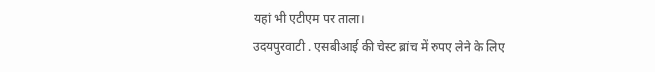यहां भी एटीएम पर ताला।
उदयपुरवाटी . एसबीआई की चेस्ट ब्रांच में रुपए लेने के लिए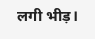लगी भीड़।